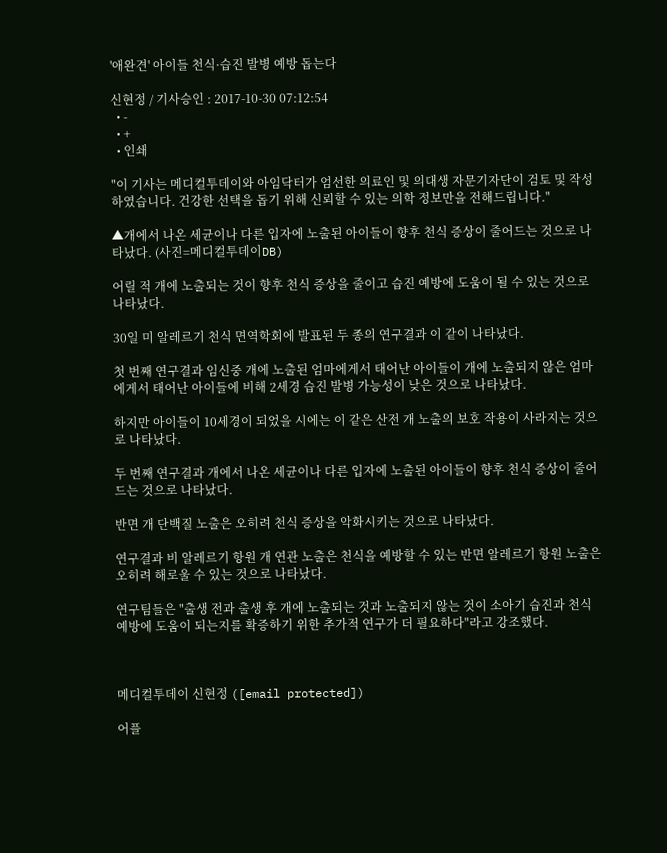'애완견' 아이들 천식·습진 발병 예방 돕는다

신현정 / 기사승인 : 2017-10-30 07:12:54
  • -
  • +
  • 인쇄

"이 기사는 메디컬투데이와 아임닥터가 엄선한 의료인 및 의대생 자문기자단이 검토 및 작성하였습니다. 건강한 선택을 돕기 위해 신뢰할 수 있는 의학 정보만을 전해드립니다."

▲개에서 나온 세균이나 다른 입자에 노출된 아이들이 향후 천식 증상이 줄어드는 것으로 나타났다. (사진=메디컬투데이DB)

어릴 적 개에 노출되는 것이 향후 천식 증상을 줄이고 습진 예방에 도움이 될 수 있는 것으로 나타났다.

30일 미 알레르기 천식 면역학회에 발표된 두 종의 연구결과 이 같이 나타났다.

첫 번째 연구결과 임신중 개에 노출된 엄마에게서 태어난 아이들이 개에 노출되지 않은 엄마에게서 태어난 아이들에 비해 2세경 습진 발병 가능성이 낮은 것으로 나타났다.

하지만 아이들이 10세경이 되었을 시에는 이 같은 산전 개 노출의 보호 작용이 사라지는 것으로 나타났다.

두 번째 연구결과 개에서 나온 세균이나 다른 입자에 노출된 아이들이 향후 천식 증상이 줄어드는 것으로 나타났다.

반면 개 단백질 노출은 오히려 천식 증상을 악화시키는 것으로 나타났다.

연구결과 비 알레르기 항원 개 연관 노출은 천식을 예방할 수 있는 반면 알레르기 항원 노출은 오히려 해로울 수 있는 것으로 나타났다.

연구팀들은 "출생 전과 출생 후 개에 노출되는 것과 노출되지 않는 것이 소아기 습진과 천식 예방에 도움이 되는지를 확증하기 위한 추가적 연구가 더 필요하다"라고 강조했다.



메디컬투데이 신현정 ([email protected])

어플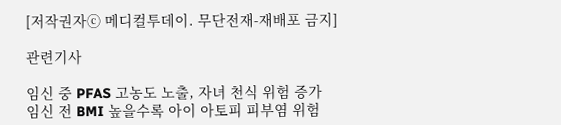[저작권자ⓒ 메디컬투데이. 무단전재-재배포 금지]

관련기사

임신 중 PFAS 고농도 노출, 자녀 천식 위험 증가
임신 전 BMI 높을수록 아이 아토피 피부염 위험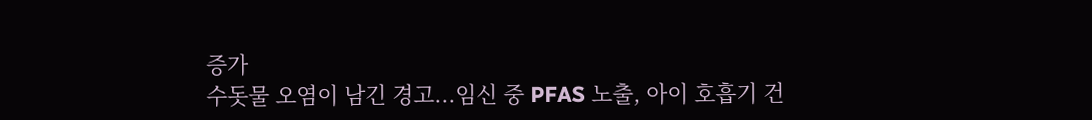증가
수돗물 오염이 남긴 경고...임신 중 PFAS 노출, 아이 호흡기 건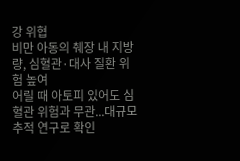강 위협
비만 아동의 췌장 내 지방량, 심혈관·대사 질환 위험 높여
어릴 때 아토피 있어도 심혈관 위험과 무관...대규모 추적 연구로 확인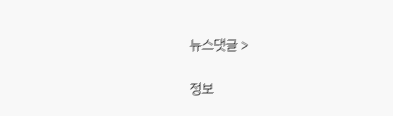뉴스댓글 >

정보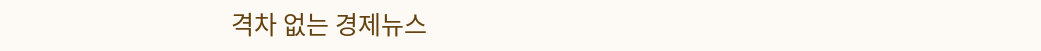격차 없는 경제뉴스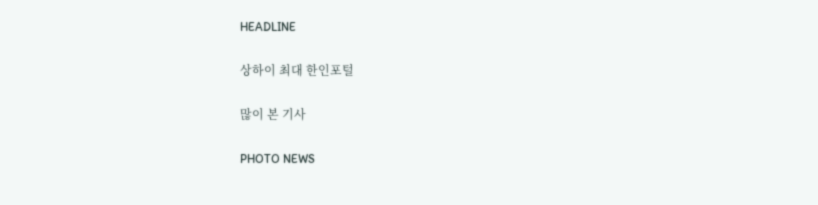HEADLINE

상하이 최대 한인포털

많이 본 기사

PHOTO NEWS